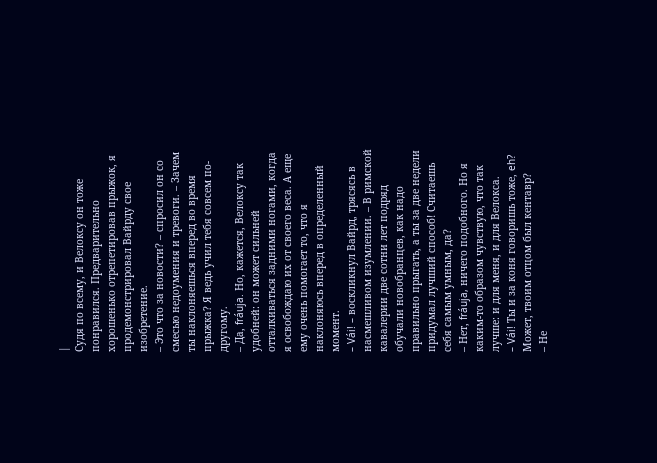|
Судя по всему, и Велоксу он тоже понравился. Предварительно хорошенько отрепетировав прыжок, я продемонстрировал Вайрду свое изобретение.
– Это что за новости? – спросил он со смесью недоумения и тревоги. – Зачем ты наклоняешься вперед во время прыжка? Я ведь учил тебя совсем по-другому.
– Да, fráuja. Но, кажется, Велоксу так удобней: он может сильней отталкиваться задними ногами, когда я освобождаю их от своего веса. А еще ему очень помогает то, что я наклоняюсь вперед в определенный момент.
– Vái! – воскликнул Вайрд, трясясь в насмешливом изумлении. – В римской кавалерии две сотни лет подряд обучали новобранцев, как надо правильно прыгать, а ты за две недели придумал лучший способ! Считаешь себя самым умным, да?
– Нет, fráuja, ничего подобного. Но я каким-то образом чувствую, что так лучше: и для меня, и для Велокса.
– Vái! Ты и за коня говоришь тоже, eh? Может, твоим отцом был кентавр?
– Не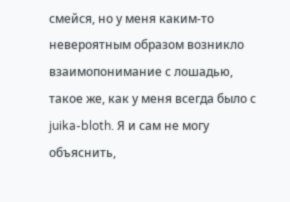смейся, но у меня каким-то невероятным образом возникло взаимопонимание с лошадью, такое же, как у меня всегда было с juika-bloth. Я и сам не могу объяснить,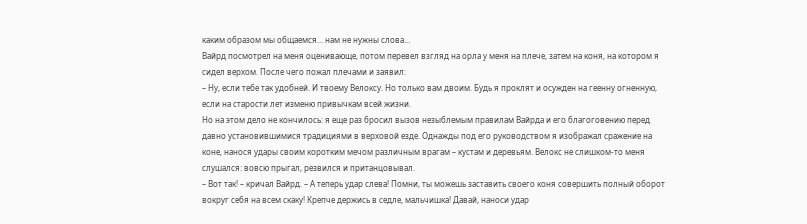каким образом мы общаемся… нам не нужны слова…
Вайрд посмотрел на меня оценивающе, потом перевел взгляд на орла у меня на плече, затем на коня, на котором я сидел верхом. После чего пожал плечами и заявил:
– Ну, если тебе так удобней. И твоему Велоксу. Но только вам двоим. Будь я проклят и осужден на геенну огненную, если на старости лет изменю привычкам всей жизни.
Но на этом дело не кончилось: я еще раз бросил вызов незыблемым правилам Вайрда и его благоговению перед давно установившимися традициями в верховой езде. Однажды под его руководством я изображал сражение на коне, нанося удары своим коротким мечом различным врагам – кустам и деревьям. Велокс не слишком-то меня слушался: вовсю прыгал, резвился и пританцовывал.
– Вот так! – кричал Вайрд. – А теперь удар слева! Помни, ты можешь заставить своего коня совершить полный оборот вокруг себя на всем скаку! Крепче держись в седле, мальчишка! Давай, наноси удар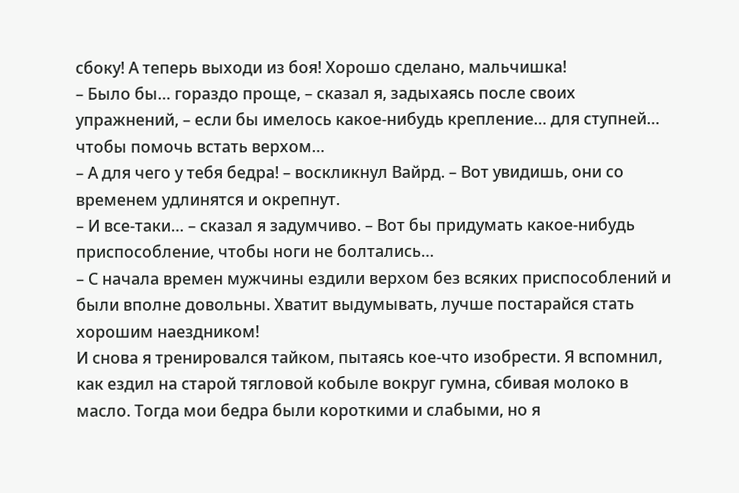сбоку! А теперь выходи из боя! Хорошо сделано, мальчишка!
– Было бы… гораздо проще, – сказал я, задыхаясь после своих упражнений, – если бы имелось какое-нибудь крепление… для ступней… чтобы помочь встать верхом…
– А для чего у тебя бедра! – воскликнул Вайрд. – Вот увидишь, они со временем удлинятся и окрепнут.
– И все-таки… – сказал я задумчиво. – Вот бы придумать какое-нибудь приспособление, чтобы ноги не болтались…
– С начала времен мужчины ездили верхом без всяких приспособлений и были вполне довольны. Хватит выдумывать, лучше постарайся стать хорошим наездником!
И снова я тренировался тайком, пытаясь кое-что изобрести. Я вспомнил, как ездил на старой тягловой кобыле вокруг гумна, сбивая молоко в масло. Тогда мои бедра были короткими и слабыми, но я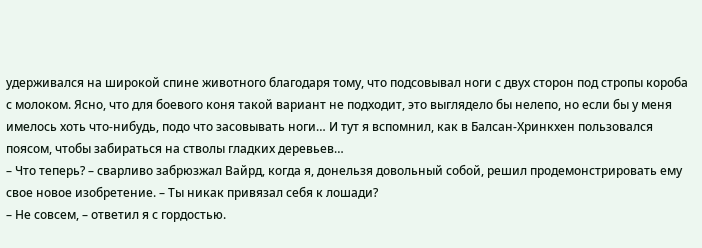удерживался на широкой спине животного благодаря тому, что подсовывал ноги с двух сторон под стропы короба с молоком. Ясно, что для боевого коня такой вариант не подходит, это выглядело бы нелепо, но если бы у меня имелось хоть что-нибудь, подо что засовывать ноги… И тут я вспомнил, как в Балсан-Хринкхен пользовался поясом, чтобы забираться на стволы гладких деревьев…
– Что теперь? – сварливо забрюзжал Вайрд, когда я, донельзя довольный собой, решил продемонстрировать ему свое новое изобретение. – Ты никак привязал себя к лошади?
– Не совсем, – ответил я с гордостью.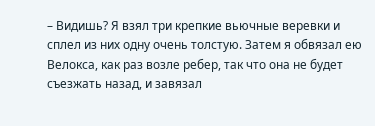– Видишь? Я взял три крепкие вьючные веревки и сплел из них одну очень толстую. Затем я обвязал ею Велокса, как раз возле ребер, так что она не будет съезжать назад, и завязал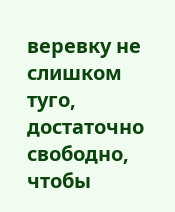веревку не слишком туго, достаточно свободно, чтобы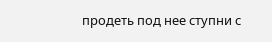продеть под нее ступни с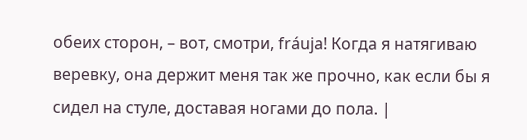обеих сторон, – вот, смотри, fráuja! Когда я натягиваю веревку, она держит меня так же прочно, как если бы я сидел на стуле, доставая ногами до пола. |